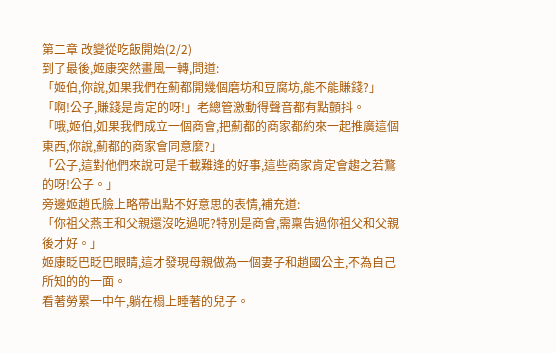第二章 改變從吃飯開始(2/2)
到了最後,姬康突然畫風一轉,問道:
「姬伯,你說,如果我們在薊都開幾個磨坊和豆腐坊,能不能賺錢?」
「啊!公子,賺錢是肯定的呀!」老總管激動得聲音都有點顫抖。
「哦,姬伯,如果我們成立一個商會,把薊都的商家都約來一起推廣這個東西,你說,薊都的商家會同意麼?」
「公子,這對他們來說可是千載難逢的好事,這些商家肯定會趨之若鶩的呀!公子。」
旁邊姬趙氏臉上略帶出點不好意思的表情,補充道:
「你祖父燕王和父親還沒吃過呢?特別是商會,需稟告過你祖父和父親後才好。」
姬康眨巴眨巴眼睛,這才發現母親做為一個妻子和趙國公主,不為自己所知的的一面。
看著勞累一中午,躺在榻上睡著的兒子。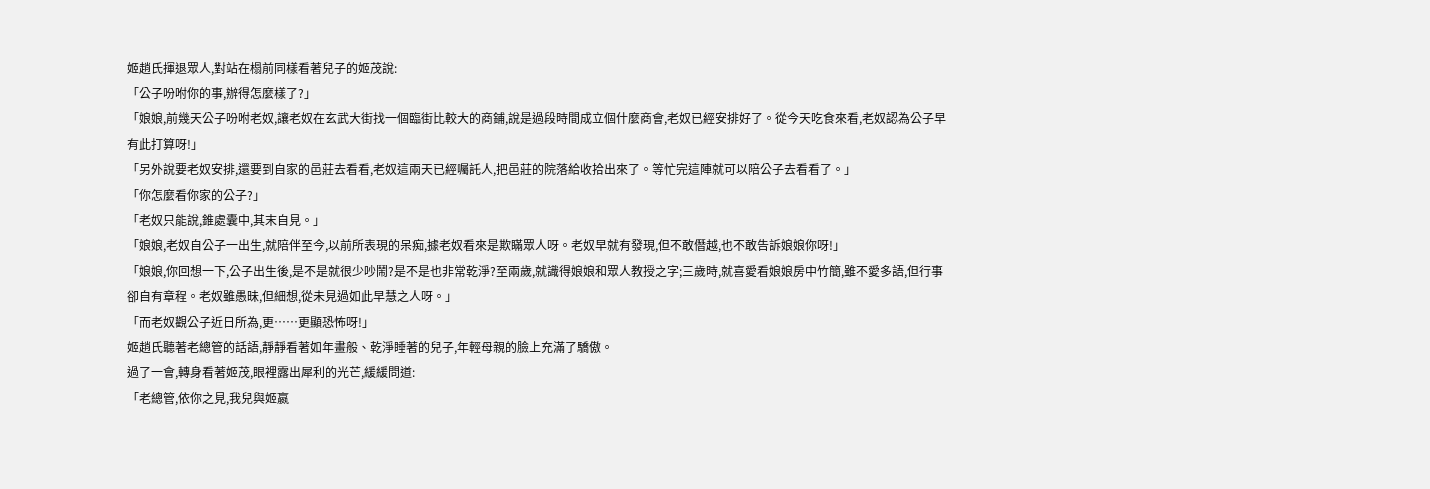姬趙氏揮退眾人,對站在榻前同樣看著兒子的姬茂說:
「公子吩咐你的事,辦得怎麼樣了?」
「娘娘,前幾天公子吩咐老奴,讓老奴在玄武大街找一個臨街比較大的商鋪,說是過段時間成立個什麼商會,老奴已經安排好了。從今天吃食來看,老奴認為公子早有此打算呀!」
「另外說要老奴安排,還要到自家的邑莊去看看,老奴這兩天已經囑託人,把邑莊的院落給收拾出來了。等忙完這陣就可以陪公子去看看了。」
「你怎麼看你家的公子?」
「老奴只能說,錐處囊中,其末自見。」
「娘娘,老奴自公子一出生,就陪伴至今,以前所表現的呆痴,據老奴看來是欺瞞眾人呀。老奴早就有發現,但不敢僭越,也不敢告訴娘娘你呀!」
「娘娘,你回想一下,公子出生後,是不是就很少吵鬧?是不是也非常乾淨?至兩歲,就識得娘娘和眾人教授之字;三歲時,就喜愛看娘娘房中竹簡,雖不愛多語,但行事卻自有章程。老奴雖愚昧,但細想,從未見過如此早慧之人呀。」
「而老奴觀公子近日所為,更……更顯恐怖呀!」
姬趙氏聽著老總管的話語,靜靜看著如年畫般、乾淨睡著的兒子,年輕母親的臉上充滿了驕傲。
過了一會,轉身看著姬茂,眼裡露出犀利的光芒,緩緩問道:
「老總管,依你之見,我兒與姬嬴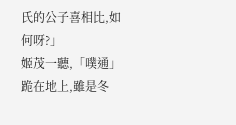氏的公子喜相比,如何呀?」
姬茂一聽,「噗通」跪在地上,雖是冬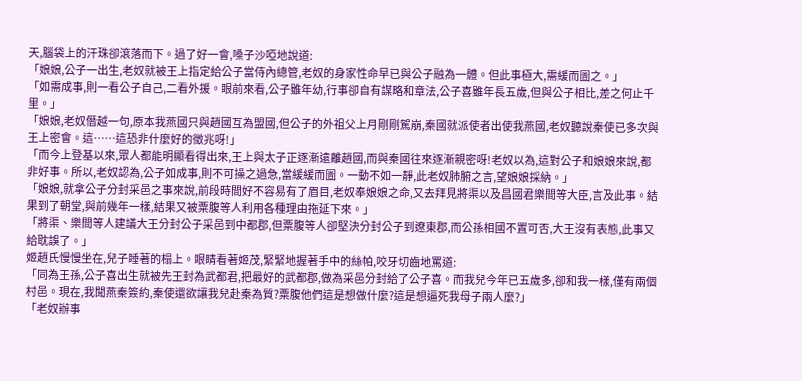天,腦袋上的汗珠卻滾落而下。過了好一會,嗓子沙啞地說道:
「娘娘,公子一出生,老奴就被王上指定給公子當侍內總管,老奴的身家性命早已與公子融為一體。但此事極大,需緩而圖之。」
「如需成事,則一看公子自己,二看外援。眼前來看,公子雖年幼,行事卻自有謀略和章法,公子喜雖年長五歲,但與公子相比,差之何止千里。」
「娘娘,老奴僭越一句,原本我燕國只與趙國互為盟國,但公子的外祖父上月剛剛駕崩,秦國就派使者出使我燕國,老奴聽說秦使已多次與王上密會。這……這恐非什麼好的徵兆呀!」
「而今上登基以來,眾人都能明顯看得出來,王上與太子正逐漸遠離趙國,而與秦國往來逐漸親密呀!老奴以為,這對公子和娘娘來說,都非好事。所以,老奴認為,公子如成事,則不可操之過急,當緩緩而圖。一動不如一靜,此老奴肺腑之言,望娘娘採納。」
「娘娘,就拿公子分封采邑之事來說,前段時間好不容易有了眉目,老奴奉娘娘之命,又去拜見將渠以及昌國君樂間等大臣,言及此事。結果到了朝堂,與前幾年一樣,結果又被粟腹等人利用各種理由拖延下來。」
「將渠、樂間等人建議大王分封公子采邑到中都郡,但粟腹等人卻堅決分封公子到遼東郡,而公孫相國不置可否,大王沒有表態,此事又給耽誤了。」
姬趙氏慢慢坐在,兒子睡著的榻上。眼睛看著姬茂,緊緊地握著手中的絲帕,咬牙切齒地罵道:
「同為王孫,公子喜出生就被先王封為武都君,把最好的武都郡,做為采邑分封給了公子喜。而我兒今年已五歲多,卻和我一樣,僅有兩個村邑。現在,我聞燕秦簽約,秦使還欲讓我兒赴秦為質?粟腹他們這是想做什麼?這是想逼死我母子兩人麼?」
「老奴辦事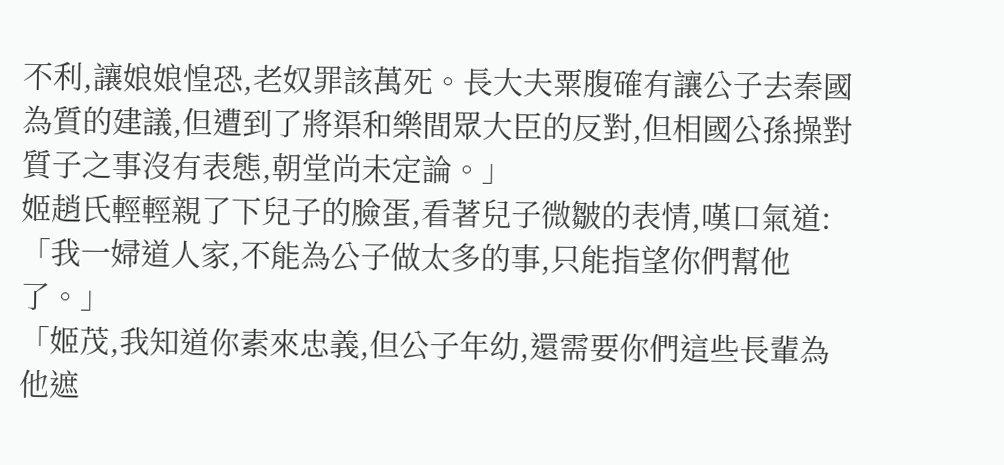不利,讓娘娘惶恐,老奴罪該萬死。長大夫粟腹確有讓公子去秦國為質的建議,但遭到了將渠和樂間眾大臣的反對,但相國公孫操對質子之事沒有表態,朝堂尚未定論。」
姬趙氏輕輕親了下兒子的臉蛋,看著兒子微皺的表情,嘆口氣道:
「我一婦道人家,不能為公子做太多的事,只能指望你們幫他了。」
「姬茂,我知道你素來忠義,但公子年幼,還需要你們這些長輩為他遮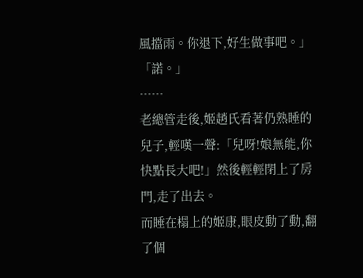風擋雨。你退下,好生做事吧。」
「諾。」
……
老總管走後,姬趙氏看著仍熟睡的兒子,輕嘆一聲:「兒呀!娘無能,你快點長大吧!」然後輕輕閉上了房門,走了出去。
而睡在榻上的姬康,眼皮動了動,翻了個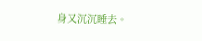身又沉沉睡去。